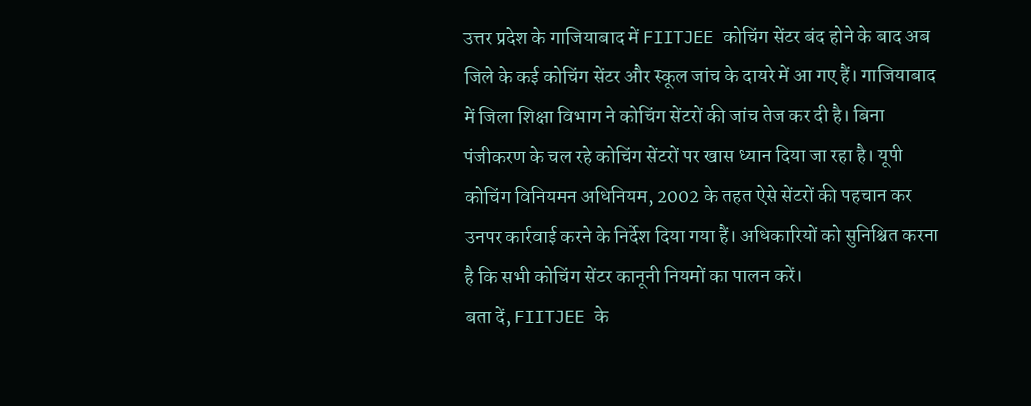उत्तर प्रदेश के गाजियाबाद में FIITJEE कोचिंग सेंटर बंद होने के बाद अब जिले के कई कोचिंग सेंटर और स्कूल जांच के दायरे में आ गए हैं। गाजियाबाद में जिला शिक्षा विभाग ने कोचिंग सेंटरों की जांच तेज कर दी है। बिना पंजीकरण के चल रहे कोचिंग सेंटरों पर खास ध्यान दिया जा रहा है। यूपी कोचिंग विनियमन अधिनियम, 2002 के तहत ऐसे सेंटरों की पहचान कर उनपर कार्रवाई करने के निर्देश दिया गया हैं। अधिकारियों को सुनिश्चित करना है कि सभी कोचिंग सेंटर कानूनी नियमों का पालन करें।
बता दें, FIITJEE के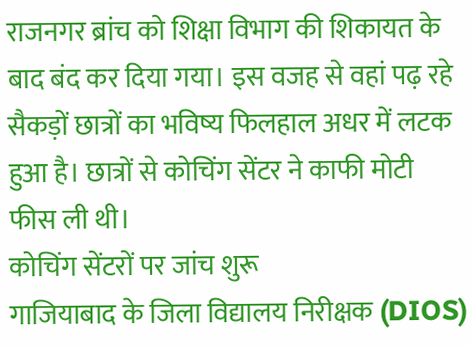राजनगर ब्रांच को शिक्षा विभाग की शिकायत के बाद बंद कर दिया गया। इस वजह से वहां पढ़ रहे सैकड़ों छात्रों का भविष्य फिलहाल अधर में लटक हुआ है। छात्रों से कोचिंग सेंटर ने काफी मोटी फीस ली थी।
कोचिंग सेंटरों पर जांच शुरू
गाजियाबाद के जिला विद्यालय निरीक्षक (DIOS)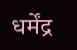धर्मेंद्र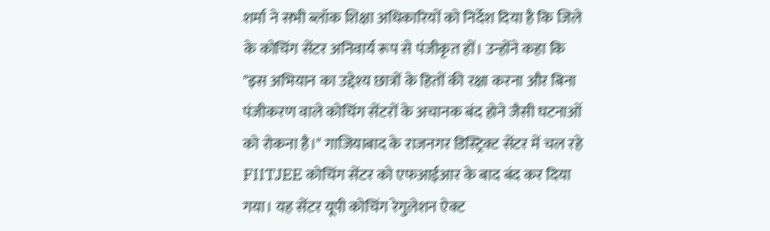शर्मा ने सभी ब्लॉक शिक्षा अधिकारियों को निर्देश दिया है कि जिले के कोचिंग सेंटर अनिवार्य रूप से पंजीकृत हों। उन्होंने कहा कि "इस अभियान का उद्देश्य छात्रों के हितों की रक्षा करना और बिना पंजीकरण वाले कोचिंग सेंटरों के अचानक बंद होने जैसी घटनाओं को रोकना है।" गाजियाबाद के राजनगर डिस्ट्रिक्ट सेंटर में चल रहे FIITJEE कोचिंग सेंटर को एफआईआर के बाद बंद कर दिया गया। यह सेंटर यूपी कोचिंग रेगुलेशन ऐक्ट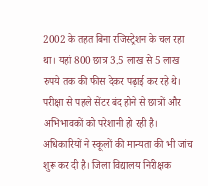2002 के तहत बिना रजिस्ट्रेशन के चल रहा था। यहां 800 छात्र 3.5 लाख से 5 लाख रुपये तक की फीस देकर पढ़ाई कर रहे थे। परीक्षा से पहले सेंटर बंद होने से छात्रों और अभिभावकों को परेशानी हो रही है।
अधिकारियों ने स्कूलों की मान्यता की भी जांच शुरू कर दी है। जिला विद्यालय निरीक्षक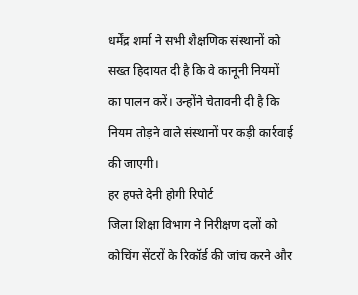धर्मेंद्र शर्मा ने सभी शैक्षणिक संस्थानों को सख्त हिदायत दी है कि वे कानूनी नियमों का पालन करें। उन्होंने चेतावनी दी है कि नियम तोड़ने वाले संस्थानों पर कड़ी कार्रवाई की जाएगी।
हर हफ्ते देनी होगी रिपोर्ट
जिला शिक्षा विभाग ने निरीक्षण दलों को कोचिंग सेंटरों के रिकॉर्ड की जांच करने और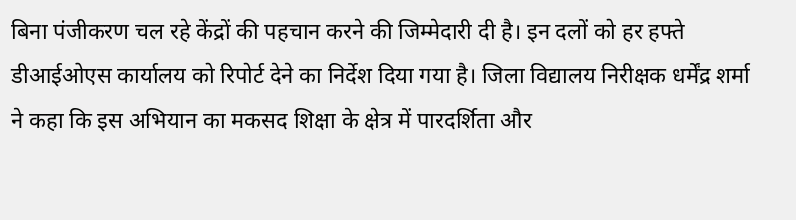बिना पंजीकरण चल रहे केंद्रों की पहचान करने की जिम्मेदारी दी है। इन दलों को हर हफ्ते डीआईओएस कार्यालय को रिपोर्ट देने का निर्देश दिया गया है। जिला विद्यालय निरीक्षक धर्मेंद्र शर्मा ने कहा कि इस अभियान का मकसद शिक्षा के क्षेत्र में पारदर्शिता और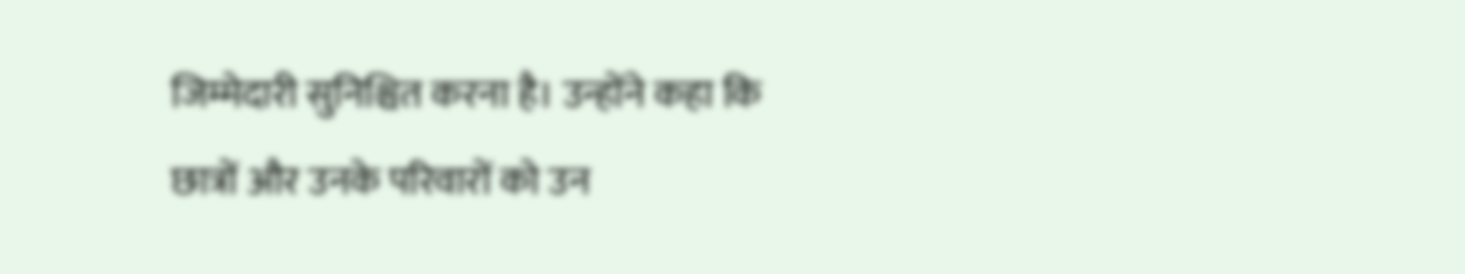जिम्मेदारी सुनिश्चित करना है। उन्होंने कहा कि छात्रों और उनके परिवारों को उन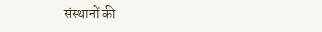संस्थानों की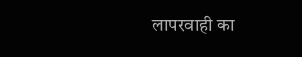लापरवाही का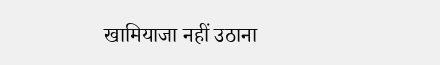खामियाजा नहीं उठाना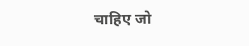चाहिए जो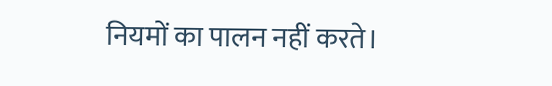नियमों का पालन नहीं करते।